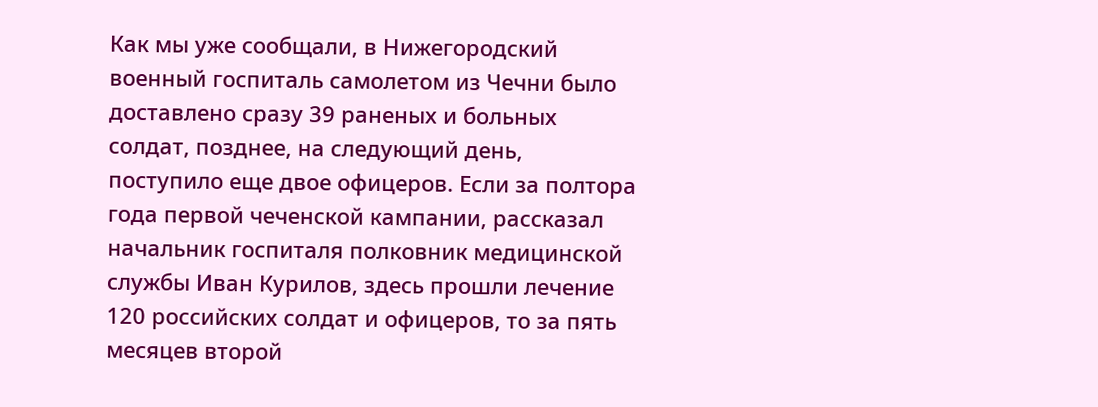Как мы уже сообщали, в Нижегородский военный госпиталь самолетом из Чечни было доставлено сразу 39 раненых и больных солдат, позднее, на следующий день, поступило еще двое офицеров. Если за полтора года первой чеченской кампании, рассказал начальник госпиталя полковник медицинской службы Иван Курилов, здесь прошли лечение 120 российских солдат и офицеров, то за пять месяцев второй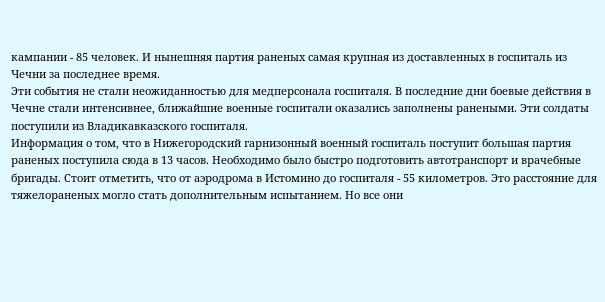кампании - 85 человек. И нынешняя партия раненых самая крупная из доставленных в госпиталь из Чечни за последнее время.
Эти события не стали неожиданностью для медперсонала госпиталя. В последние дни боевые действия в Чечне стали интенсивнее, ближайшие военные госпитали оказались заполнены ранеными. Эти солдаты поступили из Владикавказского госпиталя.
Информация о том, что в Нижегородский гарнизонный военный госпиталь поступит большая партия раненых поступила сюда в 13 часов. Необходимо было быстро подготовить автотранспорт и врачебные бригады. Стоит отметить, что от аэродрома в Истомино до госпиталя - 55 километров. Это расстояние для тяжелораненых могло стать дополнительным испытанием. Но все они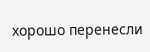хорошо перенесли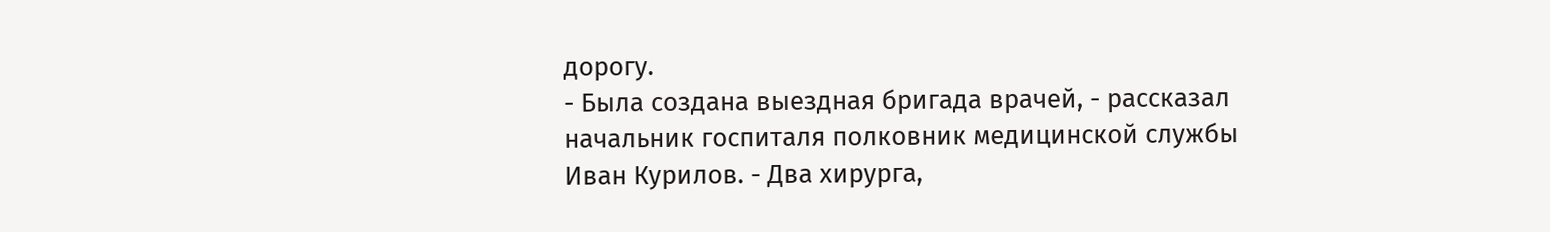дорогу.
- Была создана выездная бригада врачей, - рассказал начальник госпиталя полковник медицинской службы Иван Курилов. - Два хирурга,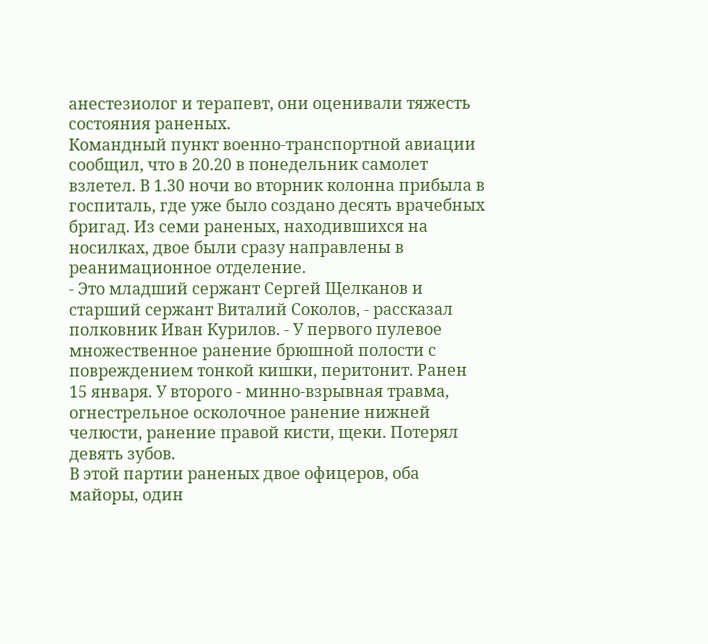анестезиолог и терапевт, они оценивали тяжесть состояния раненых.
Командный пункт военно-транспортной авиации сообщил, что в 20.20 в понедельник самолет взлетел. В 1.30 ночи во вторник колонна прибыла в госпиталь, где уже было создано десять врачебных бригад. Из семи раненых, находившихся на носилках, двое были сразу направлены в реанимационное отделение.
- Это младший сержант Сергей Щелканов и старший сержант Виталий Соколов, - рассказал полковник Иван Курилов. - У первого пулевое множественное ранение брюшной полости с повреждением тонкой кишки, перитонит. Ранен 15 января. У второго - минно-взрывная травма, огнестрельное осколочное ранение нижней челюсти, ранение правой кисти, щеки. Потерял девять зубов.
В этой партии раненых двое офицеров, оба майоры, один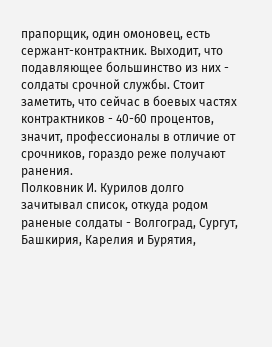прапорщик, один омоновец, есть сержант-контрактник. Выходит, что подавляющее большинство из них - солдаты срочной службы. Стоит заметить, что сейчас в боевых частях контрактников - 40-60 процентов, значит, профессионалы в отличие от срочников, гораздо реже получают ранения.
Полковник И. Курилов долго зачитывал список, откуда родом раненые солдаты - Волгоград, Сургут, Башкирия, Карелия и Бурятия,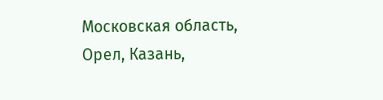Московская область, Орел, Казань,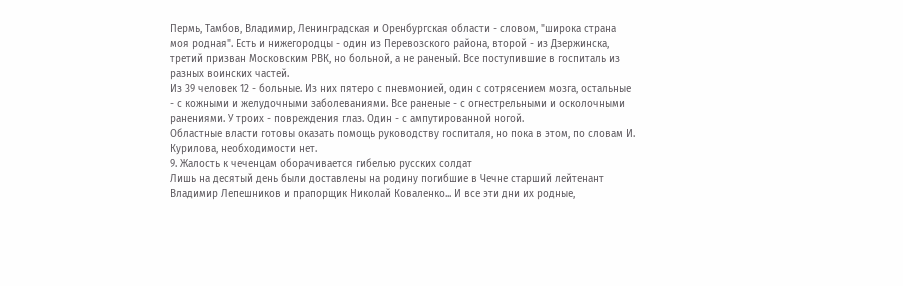Пермь, Тамбов, Владимир, Ленинградская и Оренбургская области - словом, "широка страна моя родная". Есть и нижегородцы - один из Перевозского района, второй - из Дзержинска, третий призван Московским РВК, но больной, а не раненый. Все поступившие в госпиталь из разных воинских частей.
Из 39 человек 12 - больные. Из них пятеро с пневмонией, один с сотрясением мозга, остальные - с кожными и желудочными заболеваниями. Все раненые - с огнестрельными и осколочными ранениями. У троих - повреждения глаз. Один - с ампутированной ногой.
Областные власти готовы оказать помощь руководству госпиталя, но пока в этом, по словам И. Курилова, необходимости нет.
9. Жалость к чеченцам оборачивается гибелью русских солдат
Лишь на десятый день были доставлены на родину погибшие в Чечне старший лейтенант Владимир Лепешников и прапорщик Николай Коваленко... И все эти дни их родные,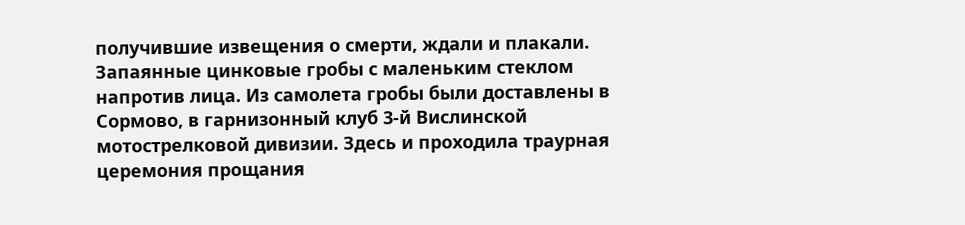получившие извещения о смерти, ждали и плакали.
Запаянные цинковые гробы с маленьким стеклом напротив лица. Из самолета гробы были доставлены в Сормово, в гарнизонный клуб 3-й Вислинской мотострелковой дивизии. Здесь и проходила траурная церемония прощания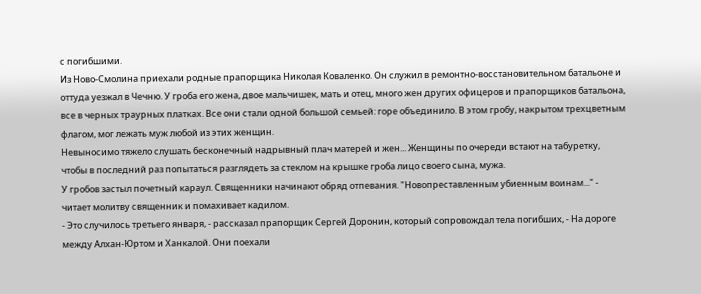с погибшими.
Из Ново-Смолина приехали родные прапорщика Николая Коваленко. Он служил в ремонтно-восстановительном батальоне и оттуда уезжал в Чечню. У гроба его жена, двое мальчишек, мать и отец, много жен других офицеров и прапорщиков батальона, все в черных траурных платках. Все они стали одной большой семьей: горе объединило. В этом гробу, накрытом трехцветным флагом, мог лежать муж любой из этих женщин.
Невыносимо тяжело слушать бесконечный надрывный плач матерей и жен... Женщины по очереди встают на табуретку, чтобы в последний раз попытаться разглядеть за стеклом на крышке гроба лицо своего сына, мужа.
У гробов застыл почетный караул. Священники начинают обряд отпевания. "Новопреставленным убиенным воинам..." - читает молитву священник и помахивает кадилом.
- Это случилось третьего января, - рассказал прапорщик Сергей Доронин, который сопровождал тела погибших, - На дороге между Алхан-Юртом и Ханкалой. Они поехали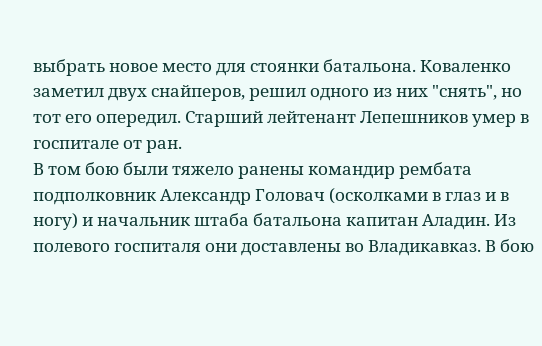выбрать новое место для стоянки батальона. Коваленко заметил двух снайперов, решил одного из них "снять", но тот его опередил. Старший лейтенант Лепешников умер в госпитале от ран.
В том бою были тяжело ранены командир рембата подполковник Александр Головач (осколками в глаз и в ногу) и начальник штаба батальона капитан Аладин. Из полевого госпиталя они доставлены во Владикавказ. В бою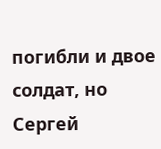погибли и двое солдат, но Сергей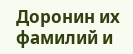Доронин их фамилий и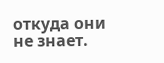откуда они не знает.